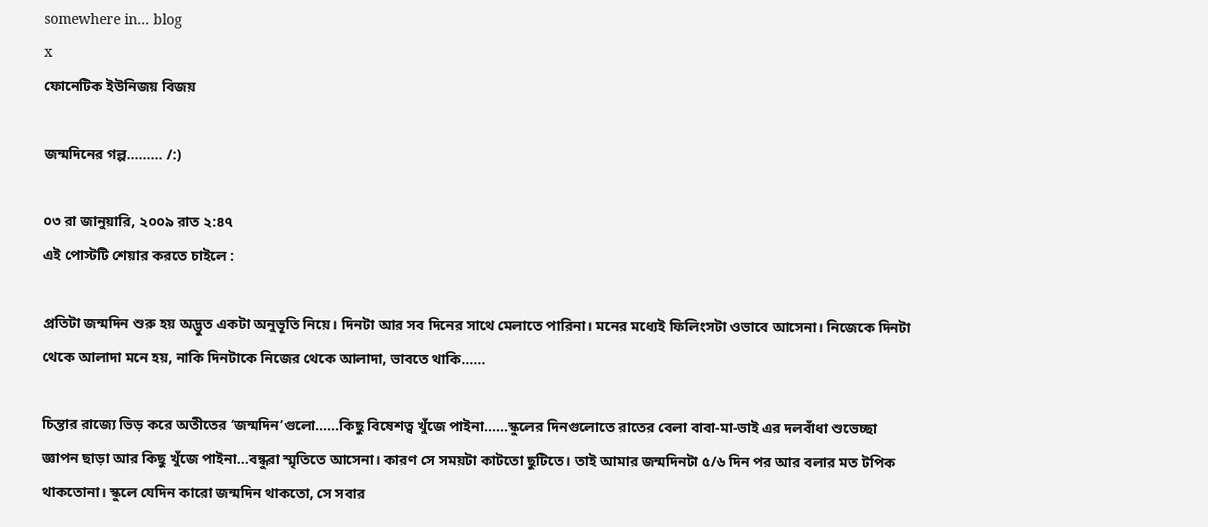somewhere in... blog
x
ফোনেটিক ইউনিজয় বিজয়

জন্মদিনের গল্প......... /:)

০৩ রা জানুয়ারি, ২০০৯ রাত ২:৪৭
এই পোস্টটি শেয়ার করতে চাইলে :

প্রতিটা জন্মদিন শুরু হয় অদ্ভুত একটা অনুভূতি নিয়ে। দিনটা আর সব দিনের সাথে মেলাতে পারিনা। মনের মধ্যেই ফিলিংসটা ওভাবে আসেনা। নিজেকে দিনটা থেকে আলাদা মনে হয়, নাকি দিনটাকে নিজের থেকে আলাদা, ভাবতে থাকি......

চিন্তার রাজ্যে ভিড় করে অতীতের ‘জন্মদিন’গুলো......কিছু বিষেশত্ব খুঁজে পাইনা......স্কুলের দিনগুলোতে রাতের বেলা বাবা-মা-ভাই এর দলবাঁধা শুভেচ্ছা জ্ঞাপন ছাড়া আর কিছু খুঁজে পাইনা...বন্ধুরা স্মৃতিতে আসেনা। কারণ সে সময়টা কাটতো ছুটিতে। তাই আমার জন্মদিনটা ৫/৬ দিন পর আর বলার মত টপিক থাকতোনা। স্কুলে যেদিন কারো জন্মদিন থাকতো, সে সবার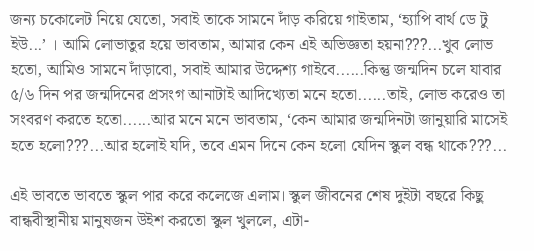জন্য চকোলেট নিয়ে যেতো, সবাই তাকে সামনে দাঁড় করিয়ে গাইতাম, ‘হ্যাপি বার্থ ডে টু ইউ...’ । আমি লোভাতুর হয়ে ভাবতাম, আমার কেন এই অভিজ্ঞতা হয়না???...খুব লোভ হতো, আমিও সামনে দাঁড়াবো, সবাই আমার উদ্দেশ্য গাইবে......কিন্তু জন্মদিন চলে যাবার ৫/৬ দিন পর জন্মদিনের প্রসংগ আনাটাই আদিখ্যেতা মনে হতো......তাই, লোভ করেও তা সংবরণ করতে হতো......আর মনে মনে ভাবতাম, ‘কেন আমার জন্মদিনটা জানুয়ারি মাসেই হতে হলো???...আর হলোই যদি, তবে এমন দিনে কেন হলো যেদিন স্কুল বন্ধ থাকে???...

এই ভাবতে ভাবতে স্কুল পার করে কলেজে এলাম। স্কুল জীবনের শেষ দুইটা বছরে কিছু বান্ধবীস্থানীয় মানুষজন উইশ করতো স্কুল খুললে, এটা-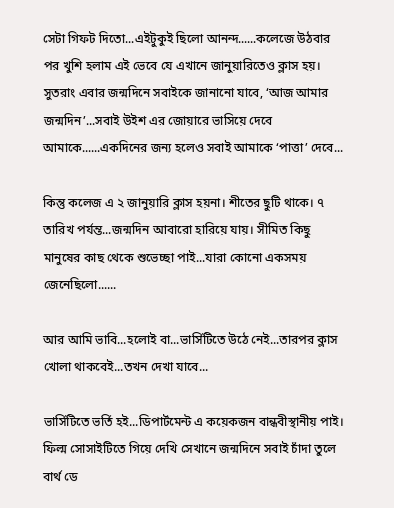সেটা গিফট দিতো...এইটুকুই ছিলো আনন্দ......কলেজে উঠবার পর খুশি হলাম এই ভেবে যে এখানে জানুয়ারিতেও ক্লাস হয়। সুতরাং এবার জন্মদিনে সবাইকে জানানো যাবে, ‘আজ আমার জন্মদিন’...সবাই উইশ এর জোয়ারে ভাসিয়ে দেবে আমাকে......একদিনের জন্য হলেও সবাই আমাকে ‘পাত্তা’ দেবে...

কিন্তু কলেজ এ ২ জানুয়ারি ক্লাস হয়না। শীতের ছুটি থাকে। ৭ তারিখ পর্যন্ত...জন্মদিন আবারো হারিয়ে যায়। সীমিত কিছু মানুষের কাছ থেকে শুভেচ্ছা পাই...যারা কোনো একসময় জেনেছিলো......

আর আমি ভাবি...হলোই বা...ভার্সিটিতে উঠে নেই...তারপর ক্লাস খোলা থাকবেই...তখন দেখা যাবে...

ভার্সিটিতে ভর্তি হই...ডিপার্টমেন্ট এ কয়েকজন বান্ধবীস্থানীয় পাই। ফিল্ম সোসাইটিতে গিয়ে দেখি সেখানে জন্মদিনে সবাই চাঁদা তুলে বার্থ ডে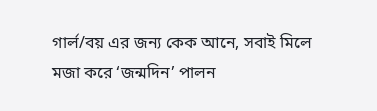গার্ল/বয় এর জন্য কেক আনে, সবাই মিলে মজা করে ‘জন্মদিন’ পালন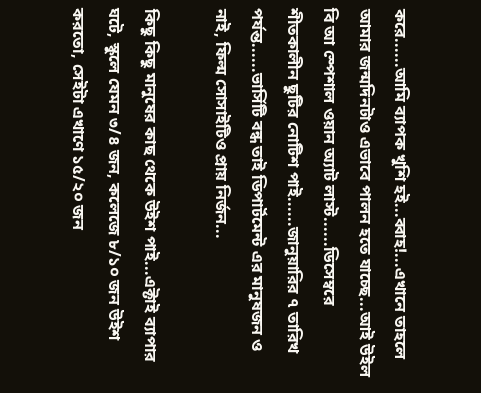করে......আমি ব্যাপক খুশি হই...ব্বাহ!...এখানে তাহলে আমার জন্মদিনটাও এভাবে পালন হতে যাচ্ছে...আই উইল বি আ স্পেশাল ওয়ান অ্যাট লাস্ট......ডিসেম্বরে শীতকালীন ছুটির নোটিশ পাই......জানুয়ারির ৭ তারিখ পর্যন্ত......ভার্সিটি বন্ধ তাই ডিপার্টমেন্ট এর মানুষজন ও নাই, ফিল্ম সোসাইটিও প্রায় নির্জন...

কিছু কিছু মানুষের কাছ থেকে উইশ পাই...এক্টাই ব্যাপার ঘটে, স্কুলে যেমন ৩/৪ জন, কলেজে ৮/১০ জন উইশ করতো, সেইটা এখাণে ১৫/২০ জন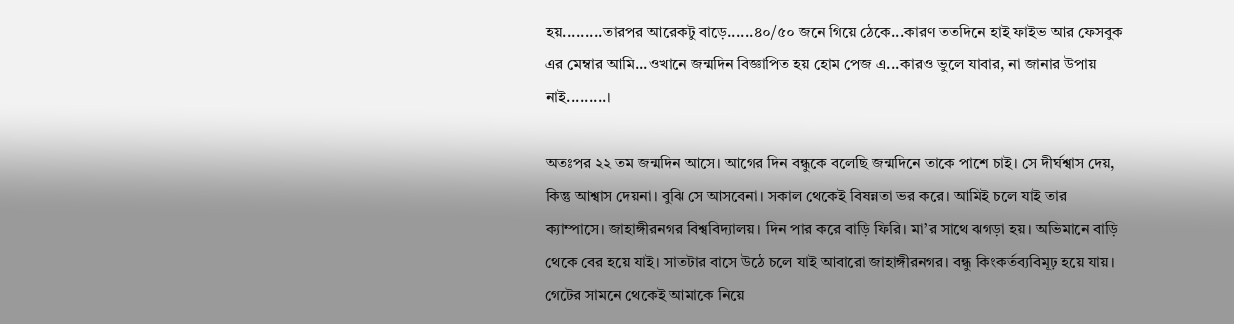হয়.........তারপর আরেকটু বাড়ে......৪০/৫০ জনে গিয়ে ঠেকে...কারণ ততদিনে হাই ফাইভ আর ফেসবুক এর মেম্বার আমি...ওখানে জন্মদিন বিজ্ঞাপিত হয় হোম পেজ এ...কারও ভুলে যাবার, না জানার উপায় নাই.........।

অতঃপর ২২ তম জন্মদিন আসে। আগের দিন বন্ধুকে বলেছি জন্মদিনে তাকে পাশে চাই। সে দীর্ঘশ্বাস দেয়, কিন্তু আশ্বাস দেয়না। বুঝি সে আসবেনা। সকাল থেকেই বিষন্নতা ভর করে। আমিই চলে যাই তার ক্যাম্পাসে। জাহাঙ্গীরনগর বিশ্ববিদ্যালয়। দিন পার করে বাড়ি ফিরি। মা’র সাথে ঝগড়া হয়। অভিমানে বাড়ি থেকে বের হয়ে যাই। সাতটার বাসে উঠে চলে যাই আবারো জাহাঙ্গীরনগর। বন্ধু কিংকর্তব্যবিমূঢ় হয়ে যায়। গেটের সামনে থেকেই আমাকে নিয়ে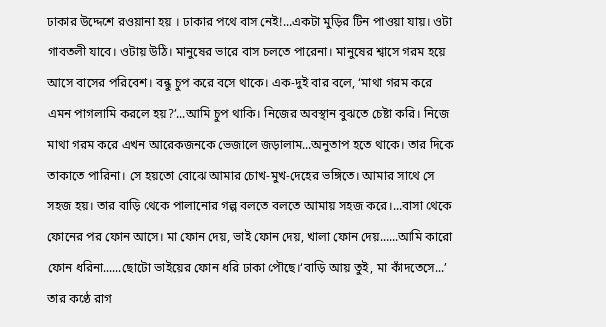ঢাকার উদ্দেশে রওয়ানা হয় । ঢাকার পথে বাস নেই!...একটা মুড়ির টিন পাওয়া যায়। ওটা গাবতলী যাবে। ওটায় উঠি। মানুষের ভারে বাস চলতে পারেনা। মানুষের শ্বাসে গরম হয়ে আসে বাসের পরিবেশ। বন্ধু চুপ করে বসে থাকে। এক-দুই বার বলে, ‘মাথা গরম করে এমন পাগলামি করলে হয়?’...আমি চুপ থাকি। নিজের অবস্থান বুঝতে চেষ্টা করি। নিজে মাথা গরম করে এখন আরেকজনকে ভেজালে জড়ালাম...অনুতাপ হতে থাকে। তার দিকে তাকাতে পারিনা। সে হয়তো বোঝে আমার চোখ-মুখ-দেহের ভঙ্গিতে। আমার সাথে সে সহজ হয়। তার বাড়ি থেকে পালানোর গল্প বলতে বলতে আমায় সহজ করে।...বাসা থেকে ফোনের পর ফোন আসে। মা ফোন দেয়, ভাই ফোন দেয়, খালা ফোন দেয়......আমি কারো ফোন ধরিনা......ছোটো ভাইয়ের ফোন ধরি ঢাকা পৌছে।‘বাড়ি আয় তুই, মা কাঁদতেসে...’ তার কণ্ঠে রাগ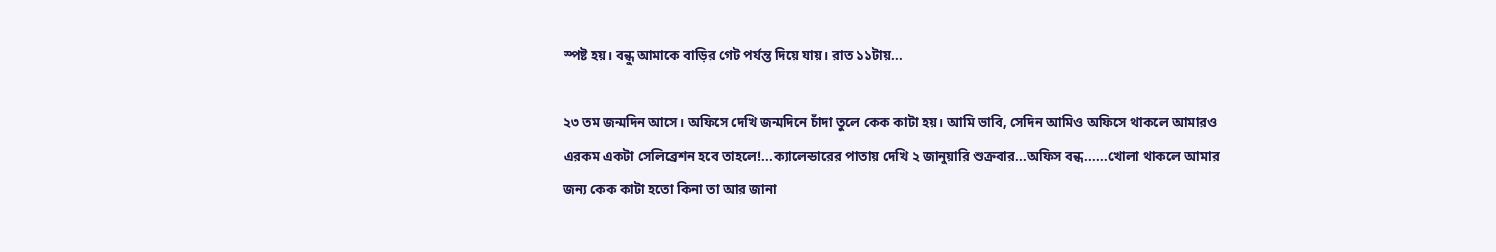স্পষ্ট হয়। বন্ধু আমাকে বাড়ির গেট পর্যন্ত দিয়ে যায়। রাত ১১টায়...

২৩ তম জন্মদিন আসে। অফিসে দেখি জন্মদিনে চাঁদা তুলে কেক কাটা হয়। আমি ভাবি, সেদিন আমিও অফিসে থাকলে আমারও এরকম একটা সেলিব্রেশন হবে তাহলে!...ক্যালেন্ডারের পাতায় দেখি ২ জানুয়ারি শুক্রবার...অফিস বন্ধ......খোলা থাকলে আমার জন্য কেক কাটা হতো কিনা তা আর জানা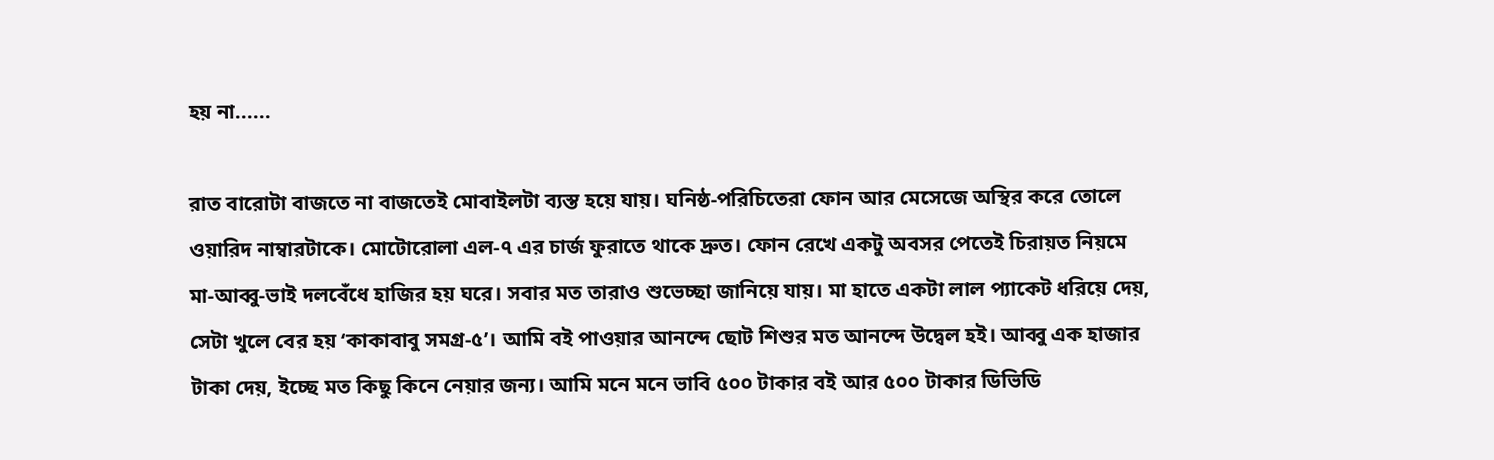হয় না......

রাত বারোটা বাজতে না বাজতেই মোবাইলটা ব্যস্ত হয়ে যায়। ঘনিষ্ঠ-পরিচিতেরা ফোন আর মেসেজে অস্থির করে তোলে ওয়ারিদ নাম্বারটাকে। মোটোরোলা এল-৭ এর চার্জ ফুরাতে থাকে দ্রুত। ফোন রেখে একটু অবসর পেতেই চিরায়ত নিয়মে মা-আব্বু-ভাই দলবেঁধে হাজির হয় ঘরে। সবার মত তারাও শুভেচ্ছা জানিয়ে যায়। মা হাতে একটা লাল প্যাকেট ধরিয়ে দেয়, সেটা খুলে বের হয় ‘কাকাবাবু সমগ্র-৫’। আমি বই পাওয়ার আনন্দে ছোট শিশুর মত আনন্দে উদ্বেল হই। আব্বু এক হাজার টাকা দেয়, ইচ্ছে মত কিছু কিনে নেয়ার জন্য। আমি মনে মনে ভাবি ৫০০ টাকার বই আর ৫০০ টাকার ডিভিডি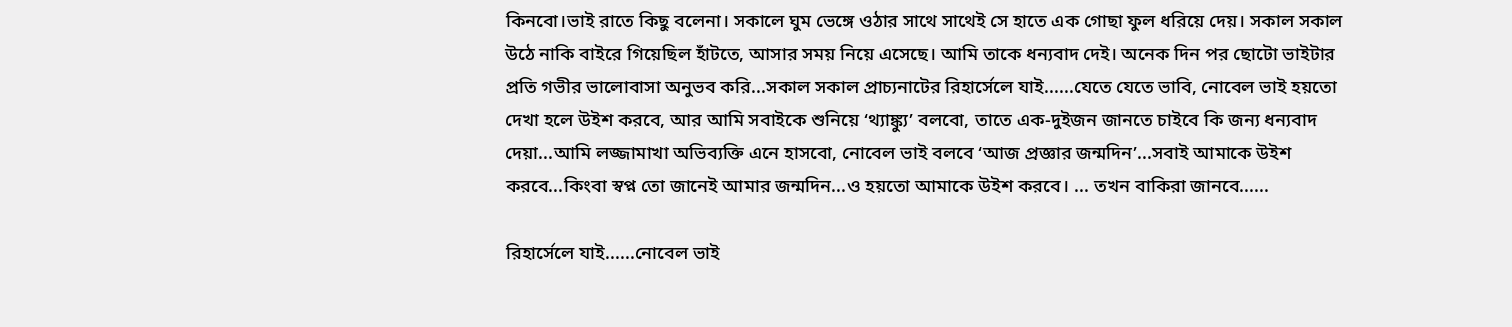কিনবো।ভাই রাতে কিছু বলেনা। সকালে ঘুম ভেঙ্গে ওঠার সাথে সাথেই সে হাতে এক গোছা ফুল ধরিয়ে দেয়। সকাল সকাল উঠে নাকি বাইরে গিয়েছিল হাঁটতে, আসার সময় নিয়ে এসেছে। আমি তাকে ধন্যবাদ দেই। অনেক দিন পর ছোটো ভাইটার প্রতি গভীর ভালোবাসা অনুভব করি...সকাল সকাল প্রাচ্যনাটের রিহার্সেলে যাই......যেতে যেতে ভাবি, নোবেল ভাই হয়তো দেখা হলে উইশ করবে, আর আমি সবাইকে শুনিয়ে ‘থ্যাঙ্ক্যু’ বলবো, তাতে এক-দুইজন জানতে চাইবে কি জন্য ধন্যবাদ দেয়া...আমি লজ্জামাখা অভিব্যক্তি এনে হাসবো, নোবেল ভাই বলবে ‘আজ প্রজ্ঞার জন্মদিন’...সবাই আমাকে উইশ করবে...কিংবা স্বপ্ন তো জানেই আমার জন্মদিন...ও হয়তো আমাকে উইশ করবে। ... তখন বাকিরা জানবে......

রিহার্সেলে যাই......নোবেল ভাই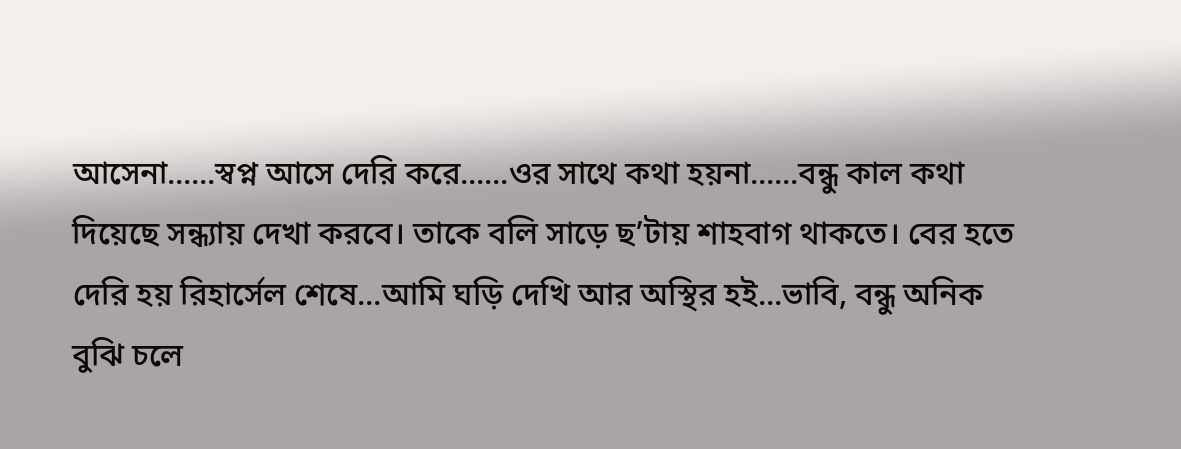আসেনা......স্বপ্ন আসে দেরি করে......ওর সাথে কথা হয়না......বন্ধু কাল কথা দিয়েছে সন্ধ্যায় দেখা করবে। তাকে বলি সাড়ে ছ’টায় শাহবাগ থাকতে। বের হতে দেরি হয় রিহার্সেল শেষে...আমি ঘড়ি দেখি আর অস্থির হই...ভাবি, বন্ধু অনিক বুঝি চলে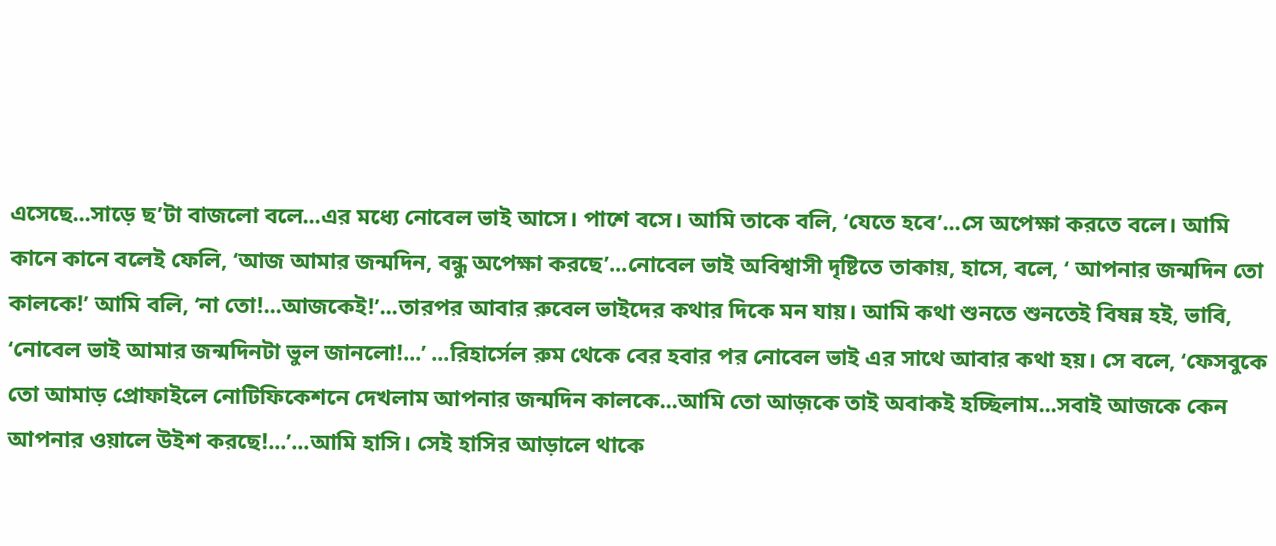এসেছে...সাড়ে ছ’টা বাজলো বলে...এর মধ্যে নোবেল ভাই আসে। পাশে বসে। আমি তাকে বলি, ‘যেতে হবে’...সে অপেক্ষা করতে বলে। আমি কানে কানে বলেই ফেলি, ‘আজ আমার জন্মদিন, বন্ধু অপেক্ষা করছে’...নোবেল ভাই অবিশ্বাসী দৃষ্টিতে তাকায়, হাসে, বলে, ‘ আপনার জন্মদিন তো কালকে!’ আমি বলি, ‘না তো!...আজকেই!’...তারপর আবার রুবেল ভাইদের কথার দিকে মন যায়। আমি কথা শুনতে শুনতেই বিষন্ন হই, ভাবি, ‘নোবেল ভাই আমার জন্মদিনটা ভুল জানলো!...’ ...রিহার্সেল রুম থেকে বের হবার পর নোবেল ভাই এর সাথে আবার কথা হয়। সে বলে, ‘ফেসবুকে তো আমাড় প্রোফাইলে নোটিফিকেশনে দেখলাম আপনার জন্মদিন কালকে...আমি তো আজ়কে তাই অবাকই হচ্ছিলাম...সবাই আজকে কেন আপনার ওয়ালে উইশ করছে!...’...আমি হাসি। সেই হাসির আড়ালে থাকে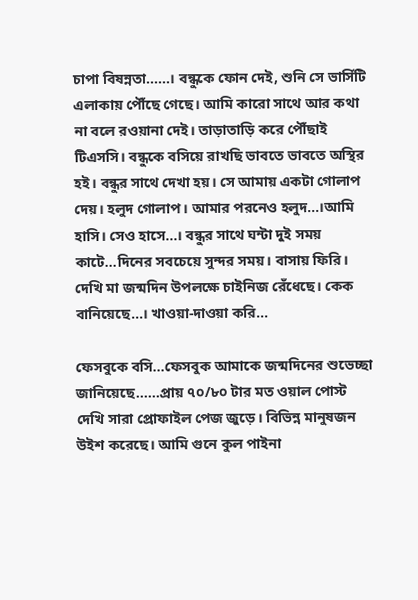চাপা বিষন্নতা......। বন্ধুকে ফোন দেই, শুনি সে ভার্সিটি এলাকায় পৌঁছে গেছে। আমি কারো সাথে আর কথা না বলে রওয়ানা দেই। তাড়াতাড়ি করে পৌঁছাই টিএসসি। বন্ধুকে বসিয়ে রাখছি ভাবতে ভাবতে অস্থির হই। বন্ধুর সাথে দেখা হয়। সে আমায় একটা গোলাপ দেয়। হলুদ গোলাপ। আমার পরনেও হলুদ...।আমি হাসি। সেও হাসে...। বন্ধুর সাথে ঘন্টা দুই সময় কাটে...দিনের সবচেয়ে সুন্দর সময়। বাসায় ফিরি। দেখি মা জন্মদিন উপলক্ষে চাইনিজ রেঁধেছে। কেক বানিয়েছে...। খাওয়া-দাওয়া করি...

ফেসবুকে বসি...ফেসবুক আমাকে জন্মদিনের শুভেচ্ছা জানিয়েছে......প্রায় ৭০/৮০ টার মত ওয়াল পোস্ট দেখি সারা প্রোফাইল পেজ জুড়ে। বিভিন্ন মানুষজন উইশ করেছে। আমি গুনে কুল পাইনা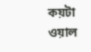কয়টা ওয়াল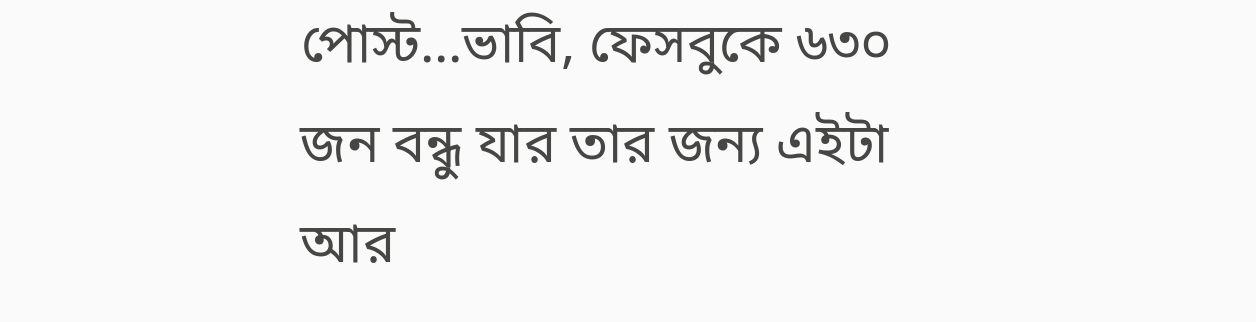পোস্ট...ভাবি, ফেসবুকে ৬৩০ জন বন্ধু যার তার জন্য এইটা আর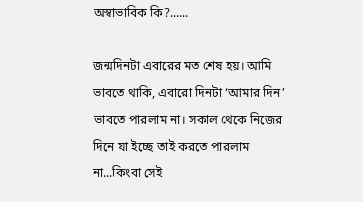অস্বাভাবিক কি?......

জন্মদিনটা এবারের মত শেষ হয়। আমি ভাবতে থাকি, এবারো দিনটা ‘আমার দিন’ ভাবতে পারলাম না। সকাল থেকে নিজের দিনে যা ইচ্ছে তাই করতে পারলাম না...কিংবা সেই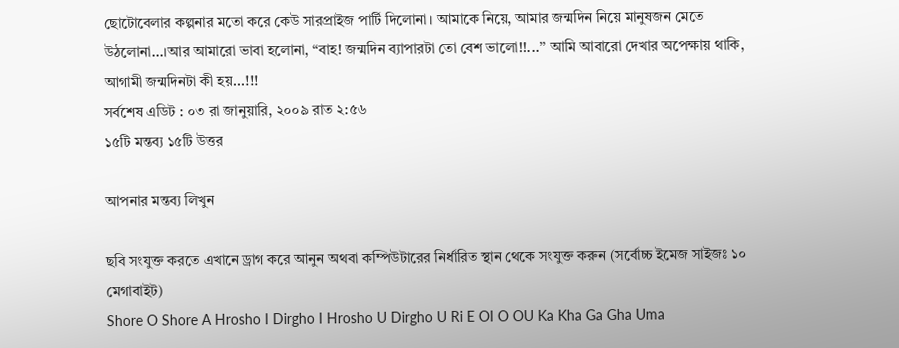ছোটোবেলার কল্পনার মতো করে কেউ সারপ্রাইজ পার্টি দিলোনা। আমাকে নিয়ে, আমার জন্মদিন নিয়ে মানুষজন মেতে উঠলোনা...।আর আমারো ভাবা হলোনা, “বাহ! জন্মদিন ব্যাপারটা তো বেশ ভালো!!...’’ আমি আবারো দেখার অপেক্ষায় থাকি, আগামী জন্মদিনটা কী হয়...!!!
সর্বশেষ এডিট : ০৩ রা জানুয়ারি, ২০০৯ রাত ২:৫৬
১৫টি মন্তব্য ১৫টি উত্তর

আপনার মন্তব্য লিখুন

ছবি সংযুক্ত করতে এখানে ড্রাগ করে আনুন অথবা কম্পিউটারের নির্ধারিত স্থান থেকে সংযুক্ত করুন (সর্বোচ্চ ইমেজ সাইজঃ ১০ মেগাবাইট)
Shore O Shore A Hrosho I Dirgho I Hrosho U Dirgho U Ri E OI O OU Ka Kha Ga Gha Uma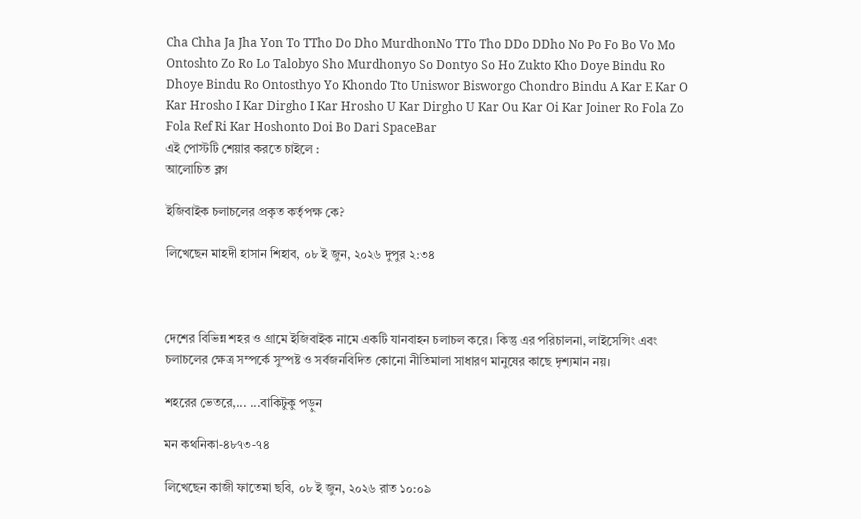Cha Chha Ja Jha Yon To TTho Do Dho MurdhonNo TTo Tho DDo DDho No Po Fo Bo Vo Mo Ontoshto Zo Ro Lo Talobyo Sho Murdhonyo So Dontyo So Ho Zukto Kho Doye Bindu Ro Dhoye Bindu Ro Ontosthyo Yo Khondo Tto Uniswor Bisworgo Chondro Bindu A Kar E Kar O Kar Hrosho I Kar Dirgho I Kar Hrosho U Kar Dirgho U Kar Ou Kar Oi Kar Joiner Ro Fola Zo Fola Ref Ri Kar Hoshonto Doi Bo Dari SpaceBar
এই পোস্টটি শেয়ার করতে চাইলে :
আলোচিত ব্লগ

ইজিবাইক চলাচলের প্রকৃত কর্তৃপক্ষ কে?

লিখেছেন মাহদী হাসান শিহাব, ০৮ ই জুন, ২০২৬ দুপুর ২:৩৪



দেশের বিভিন্ন শহর ও গ্রামে ইজিবাইক নামে একটি যানবাহন চলাচল করে। কিন্তু এর পরিচালনা, লাইসেন্সিং এবং চলাচলের ক্ষেত্র সম্পর্কে সুস্পষ্ট ও সর্বজনবিদিত কোনো নীতিমালা সাধারণ মানুষের কাছে দৃশ্যমান নয়।

শহরের ভেতরে,... ...বাকিটুকু পড়ুন

মন কথনিকা-৪৮৭৩-৭৪

লিখেছেন কাজী ফাতেমা ছবি, ০৮ ই জুন, ২০২৬ রাত ১০:০৯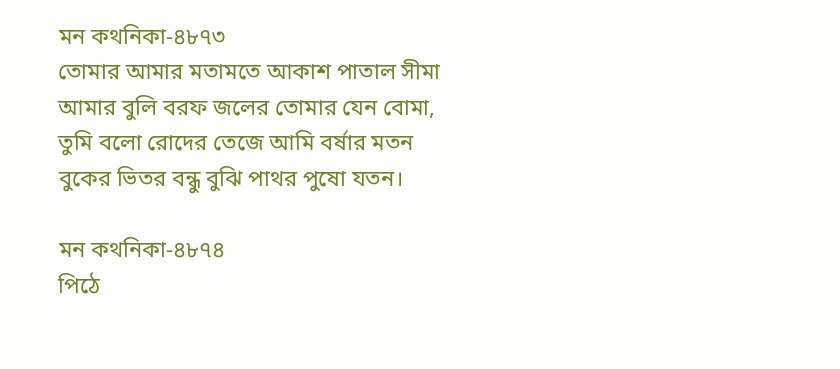মন কথনিকা-৪৮৭৩
তোমার আমার মতামতে আকাশ পাতাল সীমা
আমার বুলি বরফ জলের তোমার যেন বোমা,
তুমি বলো রোদের তেজে আমি বর্ষার মতন
বুকের ভিতর বন্ধু বুঝি পাথর পুষো যতন।

মন কথনিকা-৪৮৭৪
পিঠে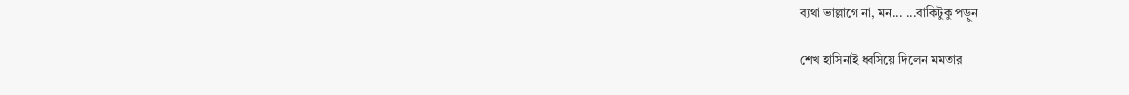ব্যথা ভাল্লাগে না, মন... ...বাকিটুকু পড়ুন

শেখ হাসিনাই ধ্বসিয়ে দিলেন মমতার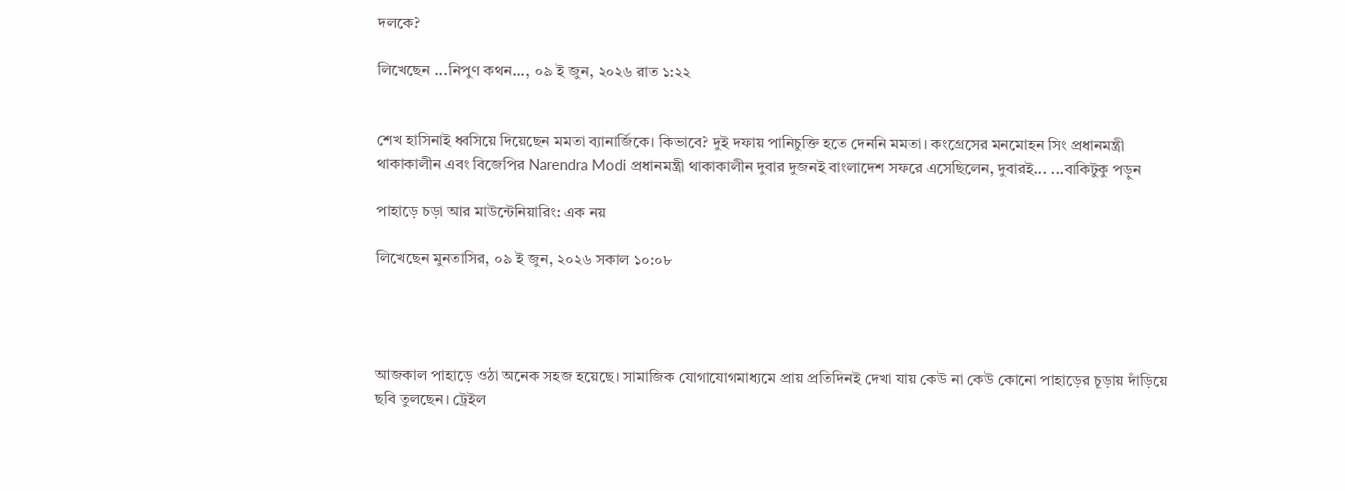দলকে?

লিখেছেন ...নিপুণ কথন..., ০৯ ই জুন, ২০২৬ রাত ১:২২


শেখ হাসিনাই ধ্বসিয়ে দিয়েছেন মমতা ব্যানার্জিকে। কিভাবে? দুই দফায় পানিচুক্তি হতে দেননি মমতা। কংগ্রেসের মনমোহন সিং প্রধানমন্ত্রী থাকাকালীন এবং বিজেপির Narendra Modi প্রধানমন্ত্রী থাকাকালীন দুবার দুজনই বাংলাদেশ সফরে এসেছিলেন, দুবারই... ...বাকিটুকু পড়ুন

পাহাড়ে চড়া আর মাউন্টেনিয়ারিং: এক নয়

লিখেছেন মুনতাসির, ০৯ ই জুন, ২০২৬ সকাল ১০:০৮




আজকাল পাহাড়ে ওঠা অনেক সহজ হয়েছে। সামাজিক যোগাযোগমাধ্যমে প্রায় প্রতিদিনই দেখা যায় কেউ না কেউ কোনো পাহাড়ের চূড়ায় দাঁড়িয়ে ছবি তুলছেন। ট্রেইল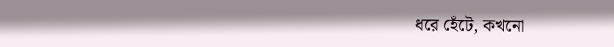ধরে হেঁটে, কখনো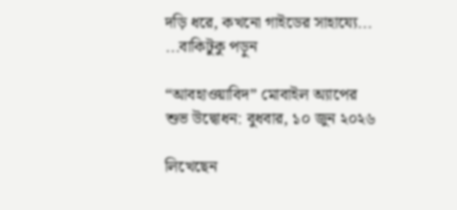দড়ি ধরে, কখনো গাইডের সাহায্যে... ...বাকিটুকু পড়ুন

“আবহাওয়াবিদ” মোবাইল অ্যাপের শুভ উদ্বোধন: বুধবার, ১০ জুন ২০২৬

লিখেছেন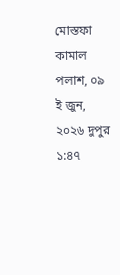মোস্তফা কামাল পলাশ, ০৯ ই জুন, ২০২৬ দুপুর ১:৪৭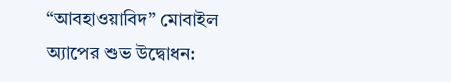“আবহাওয়াবিদ” মোবাইল অ্যাপের শুভ উদ্বোধন: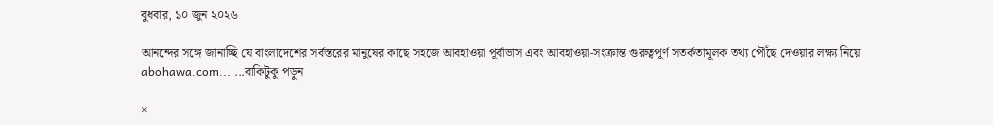বুধবার, ১০ জুন ২০২৬

আনন্দের সঙ্গে জানাচ্ছি যে বাংলাদেশের সর্বস্তরের মানুষের কাছে সহজে আবহাওয়া পূর্বাভাস এবং আবহাওয়া-সংক্রান্ত গুরুত্বপূর্ণ সতর্কতামূলক তথ্য পৌঁছে দেওয়ার লক্ষ্য নিয়ে abohawa.com... ...বাকিটুকু পড়ুন

×